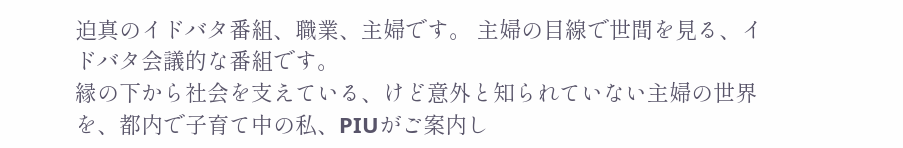迫真のイドバタ番組、職業、主婦です。 主婦の目線で世間を見る、イドバタ会議的な番組です。
縁の下から社会を支えている、けど意外と知られていない主婦の世界を、都内で子育て中の私、PIUがご案内し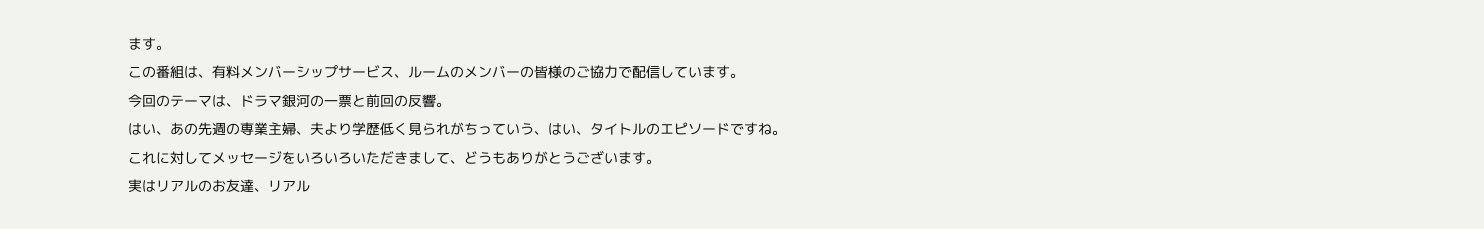ます。
この番組は、有料メンバーシップサービス、ルームのメンバーの皆様のご協力で配信しています。
今回のテーマは、ドラマ銀河の一票と前回の反響。
はい、あの先週の専業主婦、夫より学歴低く見られがちっていう、はい、タイトルのエピソードですね。
これに対してメッセージをいろいろいただきまして、どうもありがとうございます。
実はリアルのお友達、リアル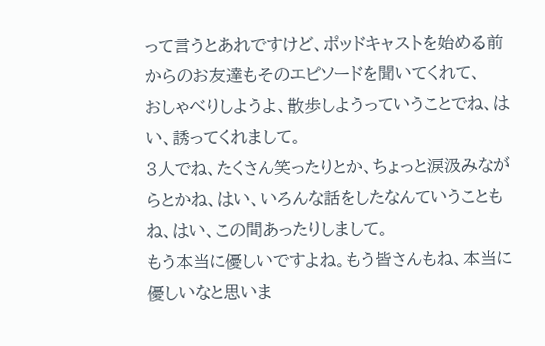って言うとあれですけど、ポッドキャストを始める前からのお友達もそのエピソードを聞いてくれて、
おしゃべりしようよ、散歩しようっていうことでね、はい、誘ってくれまして。
3人でね、たくさん笑ったりとか、ちょっと涙汲みながらとかね、はい、いろんな話をしたなんていうこともね、はい、この間あったりしまして。
もう本当に優しいですよね。もう皆さんもね、本当に優しいなと思いま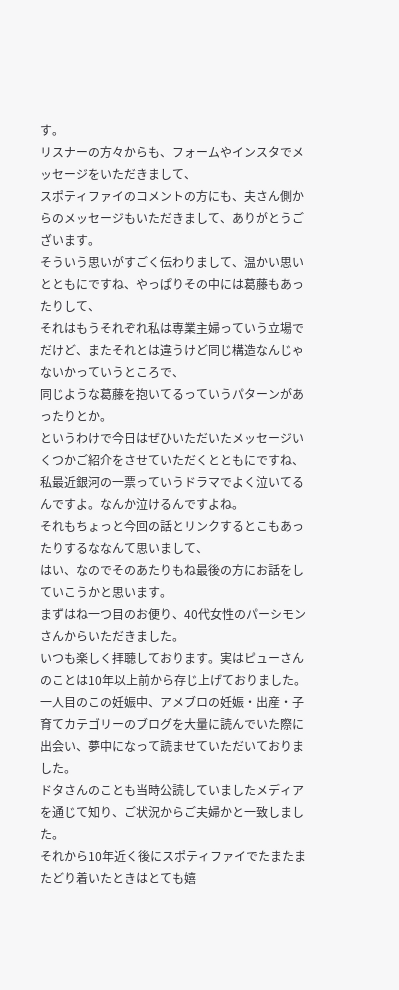す。
リスナーの方々からも、フォームやインスタでメッセージをいただきまして、
スポティファイのコメントの方にも、夫さん側からのメッセージもいただきまして、ありがとうございます。
そういう思いがすごく伝わりまして、温かい思いとともにですね、やっぱりその中には葛藤もあったりして、
それはもうそれぞれ私は専業主婦っていう立場でだけど、またそれとは違うけど同じ構造なんじゃないかっていうところで、
同じような葛藤を抱いてるっていうパターンがあったりとか。
というわけで今日はぜひいただいたメッセージいくつかご紹介をさせていただくとともにですね、
私最近銀河の一票っていうドラマでよく泣いてるんですよ。なんか泣けるんですよね。
それもちょっと今回の話とリンクするとこもあったりするななんて思いまして、
はい、なのでそのあたりもね最後の方にお話をしていこうかと思います。
まずはね一つ目のお便り、40代女性のパーシモンさんからいただきました。
いつも楽しく拝聴しております。実はピューさんのことは10年以上前から存じ上げておりました。
一人目のこの妊娠中、アメブロの妊娠・出産・子育てカテゴリーのブログを大量に読んでいた際に出会い、夢中になって読ませていただいておりました。
ドタさんのことも当時公読していましたメディアを通じて知り、ご状況からご夫婦かと一致しました。
それから10年近く後にスポティファイでたまたまたどり着いたときはとても嬉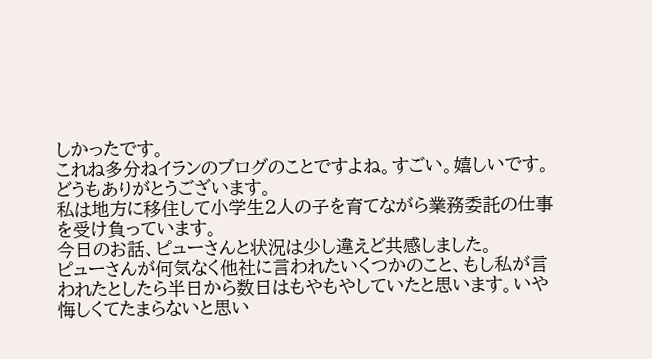しかったです。
これね多分ねイランのブログのことですよね。すごい。嬉しいです。どうもありがとうございます。
私は地方に移住して小学生2人の子を育てながら業務委託の仕事を受け負っています。
今日のお話、ピューさんと状況は少し違えど共感しました。
ピューさんが何気なく他社に言われたいくつかのこと、もし私が言われたとしたら半日から数日はもやもやしていたと思います。いや悔しくてたまらないと思い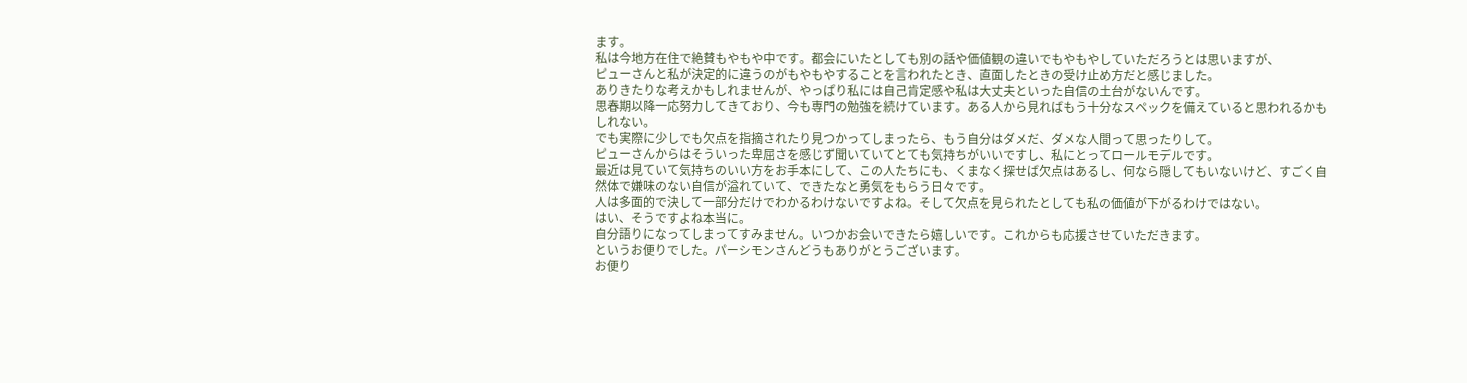ます。
私は今地方在住で絶賛もやもや中です。都会にいたとしても別の話や価値観の違いでもやもやしていただろうとは思いますが、
ピューさんと私が決定的に違うのがもやもやすることを言われたとき、直面したときの受け止め方だと感じました。
ありきたりな考えかもしれませんが、やっぱり私には自己肯定感や私は大丈夫といった自信の土台がないんです。
思春期以降一応努力してきており、今も専門の勉強を続けています。ある人から見ればもう十分なスペックを備えていると思われるかもしれない。
でも実際に少しでも欠点を指摘されたり見つかってしまったら、もう自分はダメだ、ダメな人間って思ったりして。
ピューさんからはそういった卑屈さを感じず聞いていてとても気持ちがいいですし、私にとってロールモデルです。
最近は見ていて気持ちのいい方をお手本にして、この人たちにも、くまなく探せば欠点はあるし、何なら隠してもいないけど、すごく自然体で嫌味のない自信が溢れていて、できたなと勇気をもらう日々です。
人は多面的で決して一部分だけでわかるわけないですよね。そして欠点を見られたとしても私の価値が下がるわけではない。
はい、そうですよね本当に。
自分語りになってしまってすみません。いつかお会いできたら嬉しいです。これからも応援させていただきます。
というお便りでした。パーシモンさんどうもありがとうございます。
お便り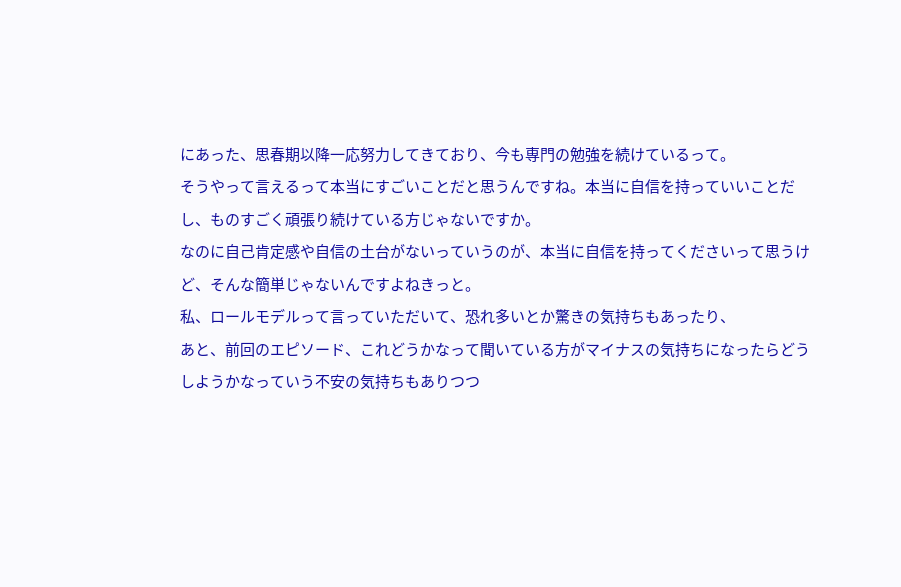にあった、思春期以降一応努力してきており、今も専門の勉強を続けているって。
そうやって言えるって本当にすごいことだと思うんですね。本当に自信を持っていいことだし、ものすごく頑張り続けている方じゃないですか。
なのに自己肯定感や自信の土台がないっていうのが、本当に自信を持ってくださいって思うけど、そんな簡単じゃないんですよねきっと。
私、ロールモデルって言っていただいて、恐れ多いとか驚きの気持ちもあったり、
あと、前回のエピソード、これどうかなって聞いている方がマイナスの気持ちになったらどうしようかなっていう不安の気持ちもありつつ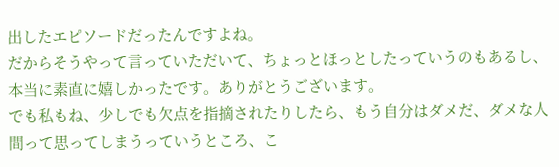出したエピソードだったんですよね。
だからそうやって言っていただいて、ちょっとほっとしたっていうのもあるし、本当に素直に嬉しかったです。ありがとうございます。
でも私もね、少しでも欠点を指摘されたりしたら、もう自分はダメだ、ダメな人間って思ってしまうっていうところ、こ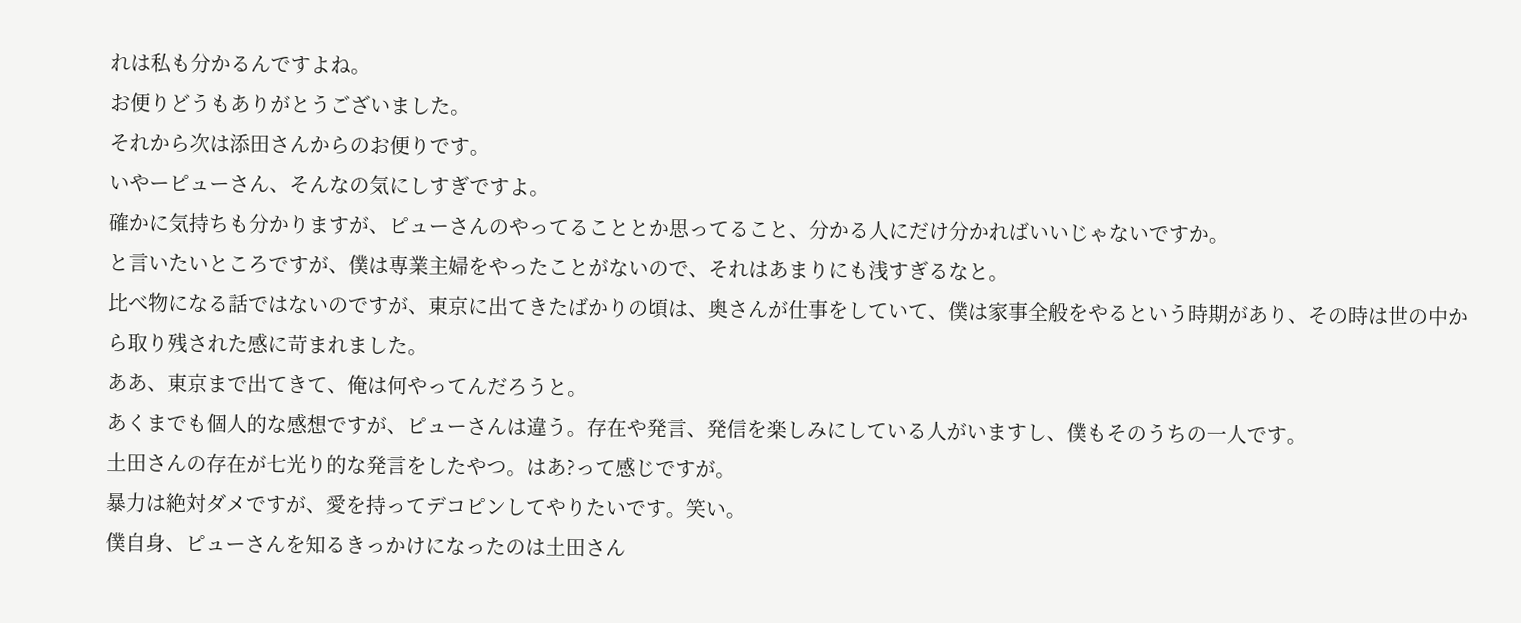れは私も分かるんですよね。
お便りどうもありがとうございました。
それから次は添田さんからのお便りです。
いやーピューさん、そんなの気にしすぎですよ。
確かに気持ちも分かりますが、ピューさんのやってることとか思ってること、分かる人にだけ分かればいいじゃないですか。
と言いたいところですが、僕は専業主婦をやったことがないので、それはあまりにも浅すぎるなと。
比べ物になる話ではないのですが、東京に出てきたばかりの頃は、奥さんが仕事をしていて、僕は家事全般をやるという時期があり、その時は世の中から取り残された感に苛まれました。
ああ、東京まで出てきて、俺は何やってんだろうと。
あくまでも個人的な感想ですが、ピューさんは違う。存在や発言、発信を楽しみにしている人がいますし、僕もそのうちの一人です。
土田さんの存在が七光り的な発言をしたやつ。はあ?って感じですが。
暴力は絶対ダメですが、愛を持ってデコピンしてやりたいです。笑い。
僕自身、ピューさんを知るきっかけになったのは土田さん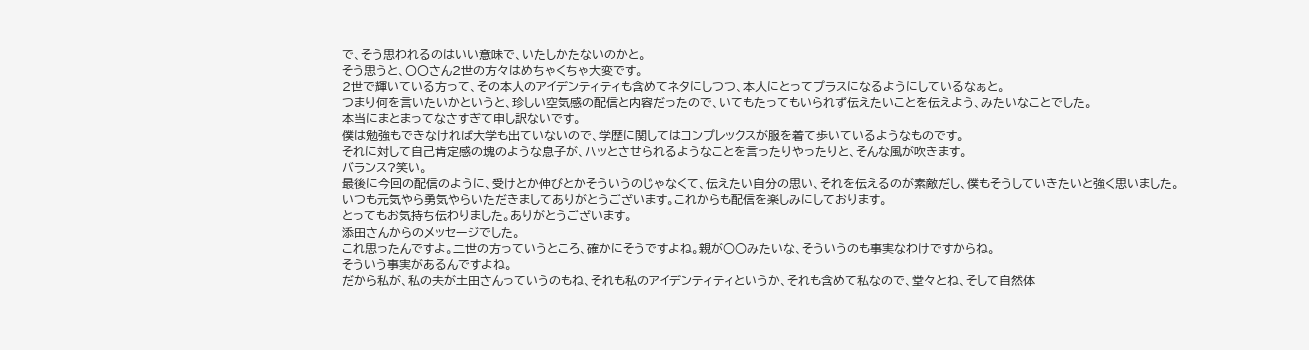で、そう思われるのはいい意味で、いたしかたないのかと。
そう思うと、〇〇さん2世の方々はめちゃくちゃ大変です。
2世で輝いている方って、その本人のアイデンティティも含めてネタにしつつ、本人にとってプラスになるようにしているなぁと。
つまり何を言いたいかというと、珍しい空気感の配信と内容だったので、いてもたってもいられず伝えたいことを伝えよう、みたいなことでした。
本当にまとまってなさすぎて申し訳ないです。
僕は勉強もできなければ大学も出ていないので、学歴に関してはコンプレックスが服を着て歩いているようなものです。
それに対して自己肯定感の塊のような息子が、ハッとさせられるようなことを言ったりやったりと、そんな風が吹きます。
バランス?笑い。
最後に今回の配信のように、受けとか伸びとかそういうのじゃなくて、伝えたい自分の思い、それを伝えるのが素敵だし、僕もそうしていきたいと強く思いました。
いつも元気やら勇気やらいただきましてありがとうございます。これからも配信を楽しみにしております。
とってもお気持ち伝わりました。ありがとうございます。
添田さんからのメッセージでした。
これ思ったんですよ。二世の方っていうところ、確かにそうですよね。親が○○みたいな、そういうのも事実なわけですからね。
そういう事実があるんですよね。
だから私が、私の夫が土田さんっていうのもね、それも私のアイデンティティというか、それも含めて私なので、堂々とね、そして自然体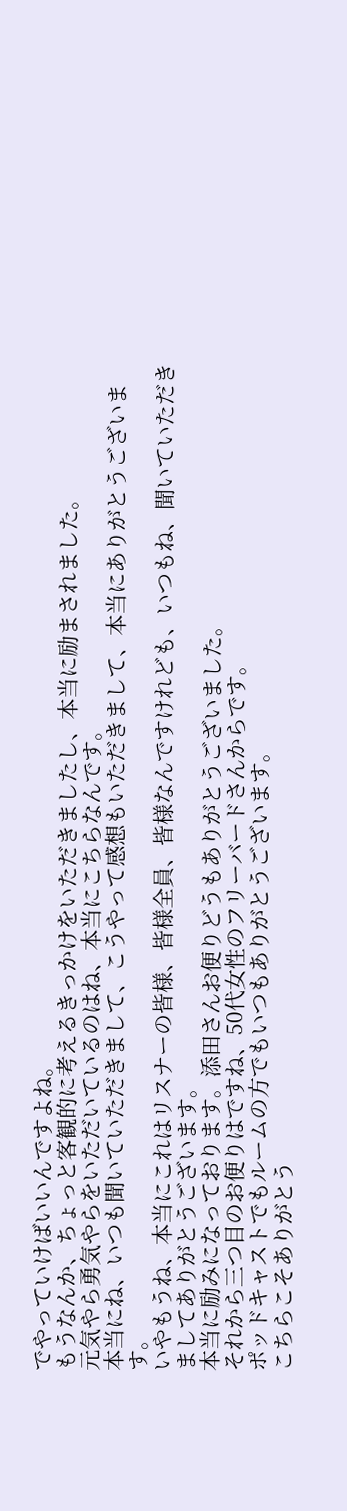でやっていけばいいんですよね。
もうなんか、ちょっと客観的に考えるきっかけをいただきましたし、本当に励まされました。
元気やら勇気やらをいただいているのはね、本当にこちらなんです。
本当にね、いつも聞いていただきまして、こうやって感想もいただきまして、本当にありがとうございます。
いやもうね、本当にこれはリスナーの皆様、皆様全員、皆様なんですけれども、いつもね、聞いていただきましてありがとうございます。
本当に励みになっております。添田さんお便りどうもありがとうございました。
それから三つ目のお便りはですね、50代女性のフリーバードさんからです。
ポッドキャストでもルームの方でもいつもありがとうございます。
こちらこそありがとう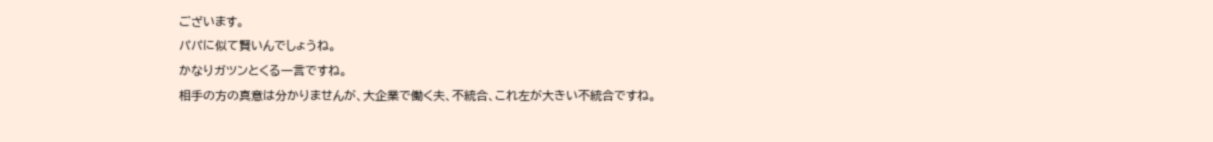ございます。
パパに似て賢いんでしょうね。
かなりガツンとくる一言ですね。
相手の方の真意は分かりませんが、大企業で働く夫、不統合、これ左が大きい不統合ですね。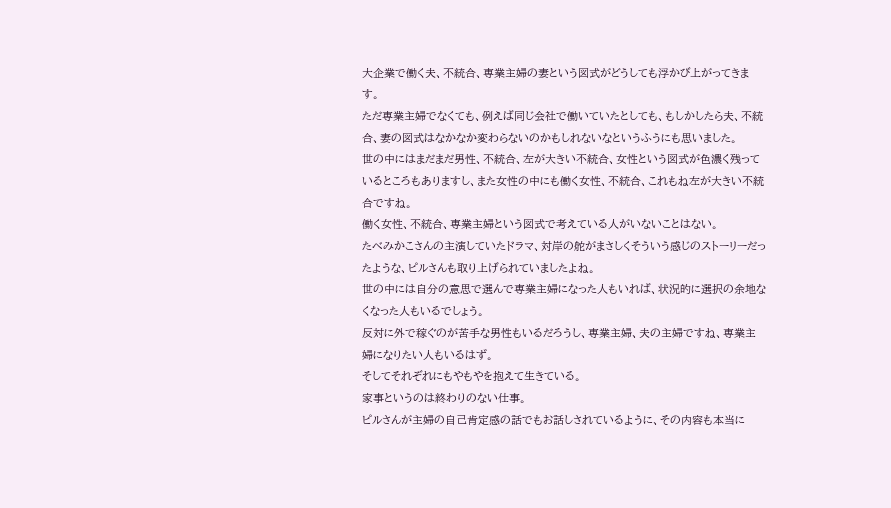大企業で働く夫、不統合、専業主婦の妻という図式がどうしても浮かび上がってきます。
ただ専業主婦でなくても、例えば同じ会社で働いていたとしても、もしかしたら夫、不統合、妻の図式はなかなか変わらないのかもしれないなというふうにも思いました。
世の中にはまだまだ男性、不統合、左が大きい不統合、女性という図式が色濃く残っているところもありますし、また女性の中にも働く女性、不統合、これもね左が大きい不統合ですね。
働く女性、不統合、専業主婦という図式で考えている人がいないことはない。
たべみかこさんの主演していたドラマ、対岸の舵がまさしくそういう感じのストーリーだったような、ピルさんも取り上げられていましたよね。
世の中には自分の意思で選んで専業主婦になった人もいれば、状況的に選択の余地なくなった人もいるでしょう。
反対に外で稼ぐのが苦手な男性もいるだろうし、専業主婦、夫の主婦ですね、専業主婦になりたい人もいるはず。
そしてそれぞれにもやもやを抱えて生きている。
家事というのは終わりのない仕事。
ピルさんが主婦の自己肯定感の話でもお話しされているように、その内容も本当に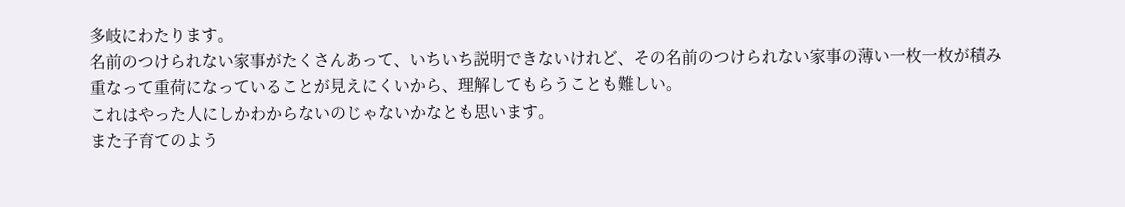多岐にわたります。
名前のつけられない家事がたくさんあって、いちいち説明できないけれど、その名前のつけられない家事の薄い一枚一枚が積み重なって重荷になっていることが見えにくいから、理解してもらうことも難しい。
これはやった人にしかわからないのじゃないかなとも思います。
また子育てのよう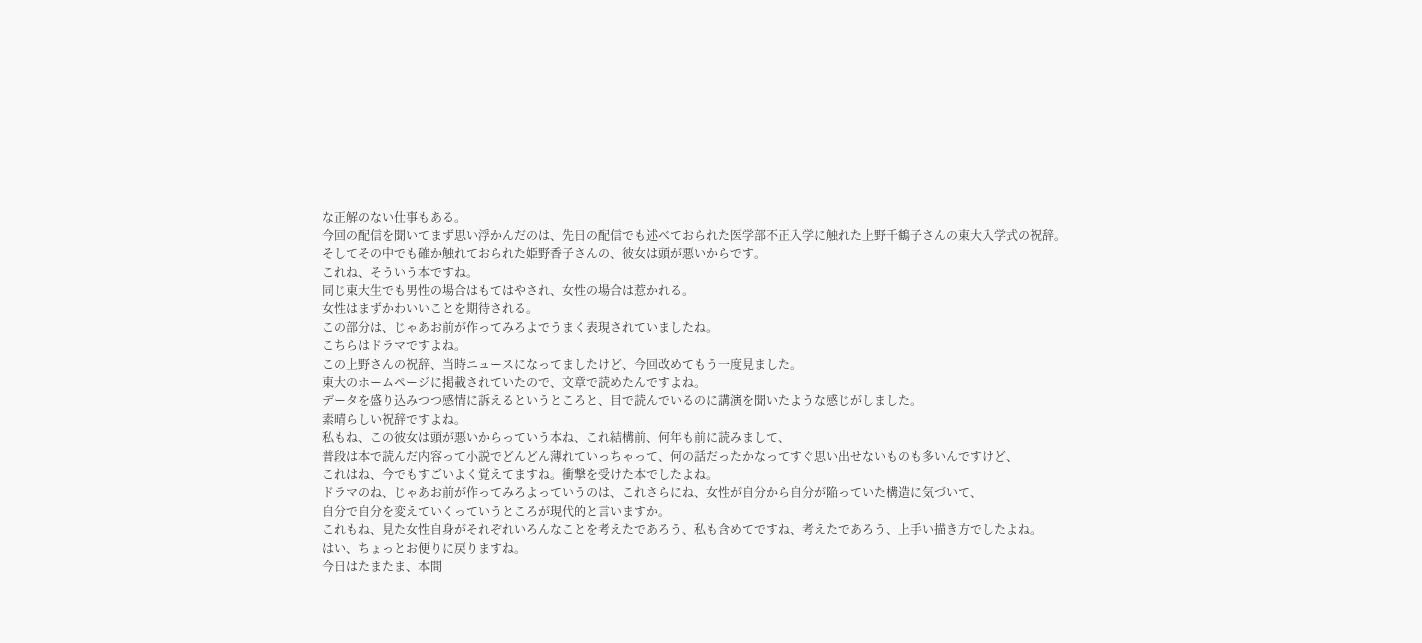な正解のない仕事もある。
今回の配信を聞いてまず思い浮かんだのは、先日の配信でも述べておられた医学部不正入学に触れた上野千鶴子さんの東大入学式の祝辞。
そしてその中でも確か触れておられた姫野香子さんの、彼女は頭が悪いからです。
これね、そういう本ですね。
同じ東大生でも男性の場合はもてはやされ、女性の場合は惹かれる。
女性はまずかわいいことを期待される。
この部分は、じゃあお前が作ってみろよでうまく表現されていましたね。
こちらはドラマですよね。
この上野さんの祝辞、当時ニュースになってましたけど、今回改めてもう一度見ました。
東大のホームページに掲載されていたので、文章で読めたんですよね。
データを盛り込みつつ感情に訴えるというところと、目で読んでいるのに講演を聞いたような感じがしました。
素晴らしい祝辞ですよね。
私もね、この彼女は頭が悪いからっていう本ね、これ結構前、何年も前に読みまして、
普段は本で読んだ内容って小説でどんどん薄れていっちゃって、何の話だったかなってすぐ思い出せないものも多いんですけど、
これはね、今でもすごいよく覚えてますね。衝撃を受けた本でしたよね。
ドラマのね、じゃあお前が作ってみろよっていうのは、これさらにね、女性が自分から自分が陥っていた構造に気づいて、
自分で自分を変えていくっていうところが現代的と言いますか。
これもね、見た女性自身がそれぞれいろんなことを考えたであろう、私も含めてですね、考えたであろう、上手い描き方でしたよね。
はい、ちょっとお便りに戻りますね。
今日はたまたま、本間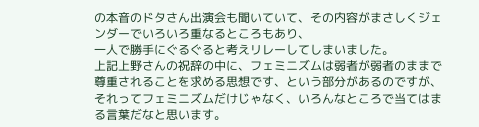の本音のドタさん出演会も聞いていて、その内容がまさしくジェンダーでいろいろ重なるところもあり、
一人で勝手にぐるぐると考えリレーしてしまいました。
上記上野さんの祝辞の中に、フェミニズムは弱者が弱者のままで尊重されることを求める思想です、という部分があるのですが、
それってフェミニズムだけじゃなく、いろんなところで当てはまる言葉だなと思います。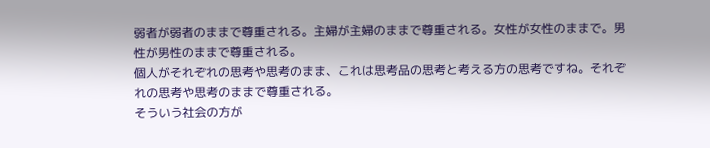弱者が弱者のままで尊重される。主婦が主婦のままで尊重される。女性が女性のままで。男性が男性のままで尊重される。
個人がそれぞれの思考や思考のまま、これは思考品の思考と考える方の思考ですね。それぞれの思考や思考のままで尊重される。
そういう社会の方が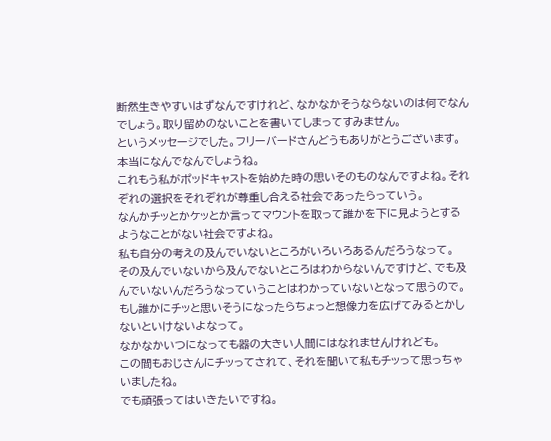断然生きやすいはずなんですけれど、なかなかそうならないのは何でなんでしょう。取り留めのないことを書いてしまってすみません。
というメッセージでした。フリーバードさんどうもありがとうございます。本当になんでなんでしょうね。
これもう私がポッドキャストを始めた時の思いそのものなんですよね。それぞれの選択をそれぞれが尊重し合える社会であったらっていう。
なんかチッとかケッとか言ってマウントを取って誰かを下に見ようとするようなことがない社会ですよね。
私も自分の考えの及んでいないところがいろいろあるんだろうなって。
その及んでいないから及んでないところはわからないんですけど、でも及んでいないんだろうなっていうことはわかっていないとなって思うので。
もし誰かにチッと思いそうになったらちょっと想像力を広げてみるとかしないといけないよなって。
なかなかいつになっても器の大きい人間にはなれませんけれども。
この間もおじさんにチッってされて、それを聞いて私もチッって思っちゃいましたね。
でも頑張ってはいきたいですね。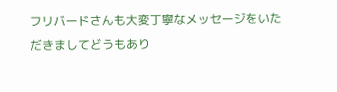フリバードさんも大変丁寧なメッセージをいただきましてどうもあり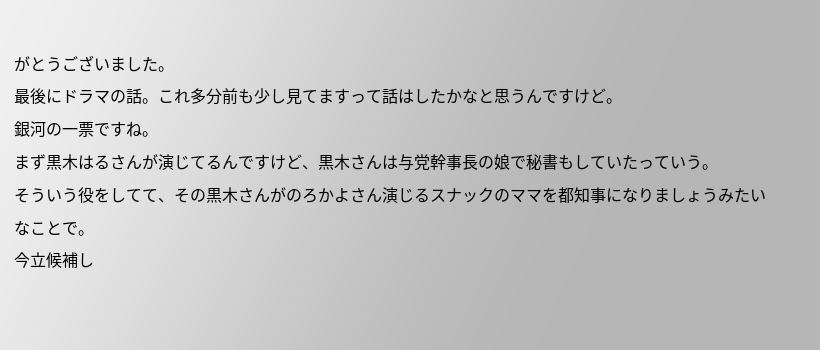がとうございました。
最後にドラマの話。これ多分前も少し見てますって話はしたかなと思うんですけど。
銀河の一票ですね。
まず黒木はるさんが演じてるんですけど、黒木さんは与党幹事長の娘で秘書もしていたっていう。
そういう役をしてて、その黒木さんがのろかよさん演じるスナックのママを都知事になりましょうみたいなことで。
今立候補し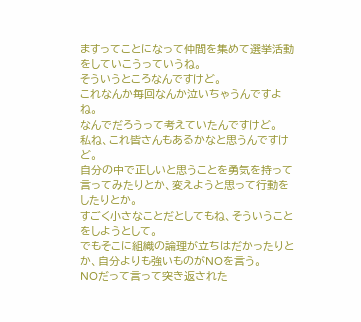ますってことになって仲間を集めて選挙活動をしていこうっていうね。
そういうところなんですけど。
これなんか毎回なんか泣いちゃうんですよね。
なんでだろうって考えていたんですけど。
私ね、これ皆さんもあるかなと思うんですけど。
自分の中で正しいと思うことを勇気を持って言ってみたりとか、変えようと思って行動をしたりとか。
すごく小さなことだとしてもね、そういうことをしようとして。
でもそこに組織の論理が立ちはだかったりとか、自分よりも強いものがNOを言う。
NOだって言って突き返された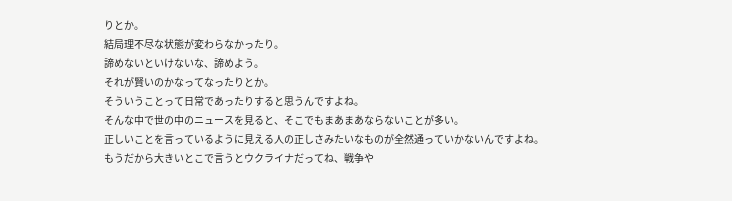りとか。
結局理不尽な状態が変わらなかったり。
諦めないといけないな、諦めよう。
それが賢いのかなってなったりとか。
そういうことって日常であったりすると思うんですよね。
そんな中で世の中のニュースを見ると、そこでもまあまあならないことが多い。
正しいことを言っているように見える人の正しさみたいなものが全然通っていかないんですよね。
もうだから大きいとこで言うとウクライナだってね、戦争や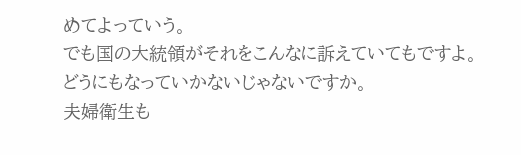めてよっていう。
でも国の大統領がそれをこんなに訴えていてもですよ。
どうにもなっていかないじゃないですか。
夫婦衛生も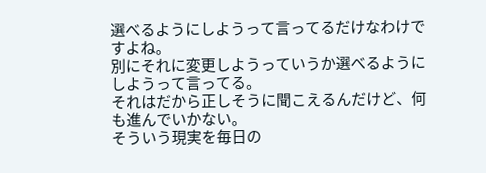選べるようにしようって言ってるだけなわけですよね。
別にそれに変更しようっていうか選べるようにしようって言ってる。
それはだから正しそうに聞こえるんだけど、何も進んでいかない。
そういう現実を毎日の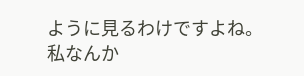ように見るわけですよね。
私なんか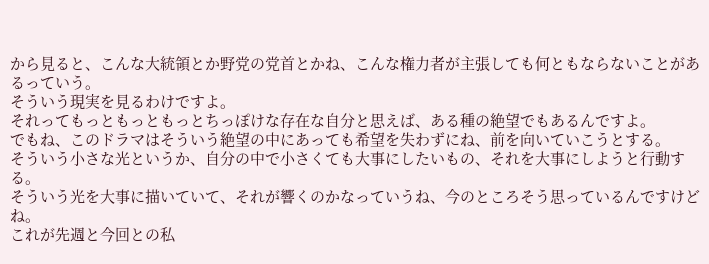から見ると、こんな大統領とか野党の党首とかね、こんな権力者が主張しても何ともならないことがあるっていう。
そういう現実を見るわけですよ。
それってもっともっともっとちっぽけな存在な自分と思えば、ある種の絶望でもあるんですよ。
でもね、このドラマはそういう絶望の中にあっても希望を失わずにね、前を向いていこうとする。
そういう小さな光というか、自分の中で小さくても大事にしたいもの、それを大事にしようと行動する。
そういう光を大事に描いていて、それが響くのかなっていうね、今のところそう思っているんですけどね。
これが先週と今回との私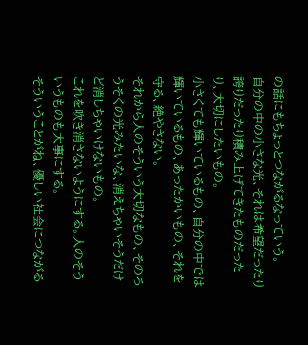の話にもちょっとつながるなっていう。
自分の中の小さな光、それは希望だったり誇りだったり積み上げてきたものだったり、大切にしたいもの。
小さくても輝いているもの、自分の中では輝いているもの、あったかいもの、それを守る、絶やさない。
それから人のそういう大切なもの、そのろうそくの光みたいな、消えちゃいそうだけど消しちゃいけないもの。
これを吹き消さないようにする。人のそういうものも大事にする。
そういうことがね、優しい社会につながる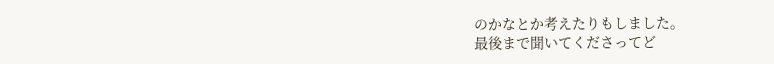のかなとか考えたりもしました。
最後まで聞いてくださってど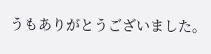うもありがとうございました。